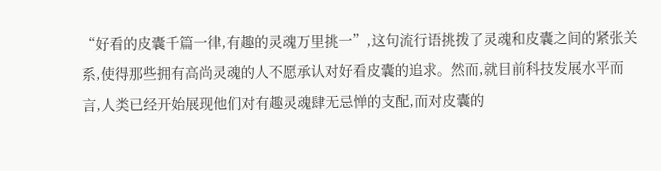“好看的皮囊千篇一律,有趣的灵魂万里挑一”,这句流行语挑拨了灵魂和皮囊之间的紧张关系,使得那些拥有高尚灵魂的人不愿承认对好看皮囊的追求。然而,就目前科技发展水平而言,人类已经开始展现他们对有趣灵魂肆无忌惮的支配,而对皮囊的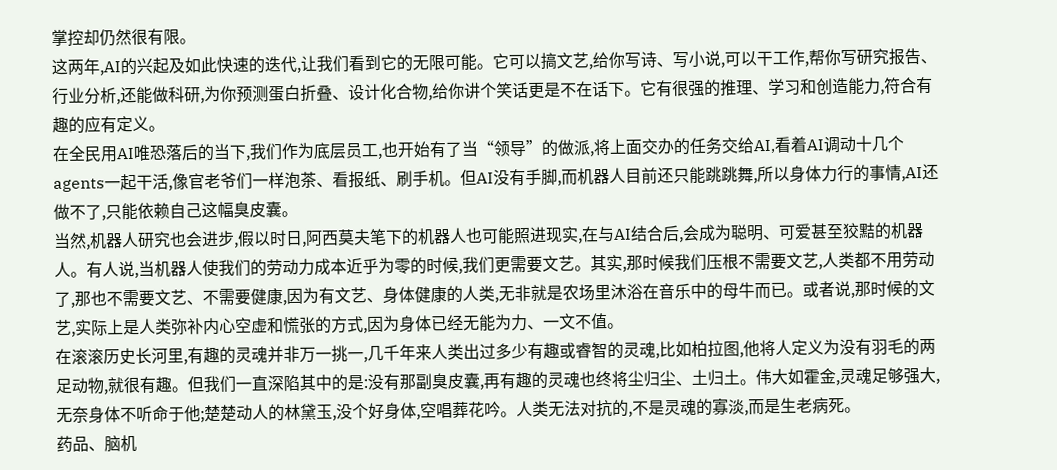掌控却仍然很有限。
这两年,AI的兴起及如此快速的迭代,让我们看到它的无限可能。它可以搞文艺,给你写诗、写小说,可以干工作,帮你写研究报告、行业分析,还能做科研,为你预测蛋白折叠、设计化合物,给你讲个笑话更是不在话下。它有很强的推理、学习和创造能力,符合有趣的应有定义。
在全民用AI唯恐落后的当下,我们作为底层员工,也开始有了当“领导”的做派,将上面交办的任务交给AI,看着AI调动十几个agents一起干活,像官老爷们一样泡茶、看报纸、刷手机。但AI没有手脚,而机器人目前还只能跳跳舞,所以身体力行的事情,AI还做不了,只能依赖自己这幅臭皮囊。
当然,机器人研究也会进步,假以时日,阿西莫夫笔下的机器人也可能照进现实,在与AI结合后,会成为聪明、可爱甚至狡黠的机器人。有人说,当机器人使我们的劳动力成本近乎为零的时候,我们更需要文艺。其实,那时候我们压根不需要文艺,人类都不用劳动了,那也不需要文艺、不需要健康,因为有文艺、身体健康的人类,无非就是农场里沐浴在音乐中的母牛而已。或者说,那时候的文艺,实际上是人类弥补内心空虚和慌张的方式,因为身体已经无能为力、一文不值。
在滚滚历史长河里,有趣的灵魂并非万一挑一,几千年来人类出过多少有趣或睿智的灵魂,比如柏拉图,他将人定义为没有羽毛的两足动物,就很有趣。但我们一直深陷其中的是:没有那副臭皮囊,再有趣的灵魂也终将尘归尘、土归土。伟大如霍金,灵魂足够强大,无奈身体不听命于他;楚楚动人的林黛玉,没个好身体,空唱葬花吟。人类无法对抗的,不是灵魂的寡淡,而是生老病死。
药品、脑机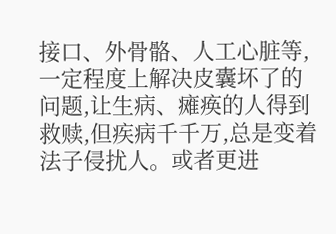接口、外骨骼、人工心脏等,一定程度上解决皮囊坏了的问题,让生病、瘫痪的人得到救赎,但疾病千千万,总是变着法子侵扰人。或者更进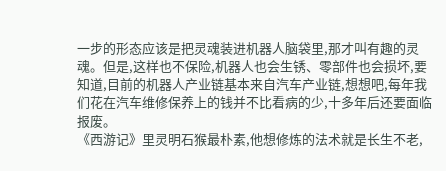一步的形态应该是把灵魂装进机器人脑袋里,那才叫有趣的灵魂。但是,这样也不保险,机器人也会生锈、零部件也会损坏,要知道,目前的机器人产业链基本来自汽车产业链,想想吧,每年我们花在汽车维修保养上的钱并不比看病的少,十多年后还要面临报废。
《西游记》里灵明石猴最朴素,他想修炼的法术就是长生不老,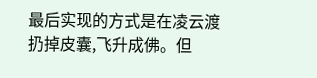最后实现的方式是在凌云渡扔掉皮囊,飞升成佛。但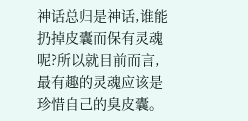神话总归是神话,谁能扔掉皮囊而保有灵魂呢?所以就目前而言,最有趣的灵魂应该是珍惜自己的臭皮囊。